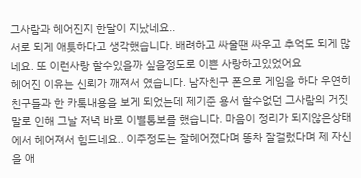그사람과 헤어진지 한달이 지났네요..
서로 되게 애틋하다고 생각했습니다. 배려하고 싸울땐 싸우고 추억도 되게 많네요. 또 이런사랑 할수있을까 싶을정도로 이쁜 사랑하고있었어요
헤어진 이유는 신뢰가 깨져서 였습니다. 남자친구 폰으로 게임을 하다 우연히 친구들과 한 카톡내용을 보게 되었는데 제기준 용서 할수없던 그사람의 거짓말로 인해 그날 저녁 바로 이별통보를 했습니다. 마음이 정리가 되지않은상태에서 헤어져서 힘드네요.. 이주정도는 잘헤어졌다며 똥차 잘걸렀다며 제 자신을 애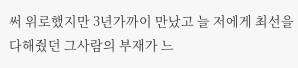써 위로했지만 3년가까이 만났고 늘 저에게 최선을 다해줬던 그사람의 부재가 느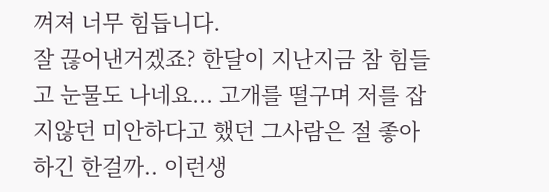껴져 너무 힘듭니다.
잘 끊어낸거겠죠? 한달이 지난지금 참 힘들고 눈물도 나네요... 고개를 떨구며 저를 잡지않던 미안하다고 했던 그사람은 절 좋아하긴 한걸까.. 이런생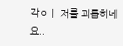각ㅇㅣ 저를 괴롭히네요..